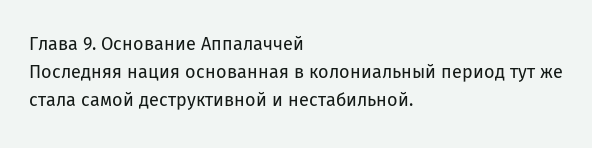Глава 9. Основание Аппалаччей
Последняя нация основанная в колониальный период тут же стала самой деструктивной и нестабильной.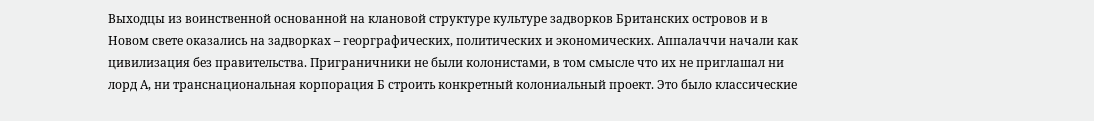Выходцы из воинственной основанной на клановой структуре культуре задворков Британских островов и в Новом свете оказались на задворках – георграфических, политических и экономических. Аппалаччи начали как цивилизация без правительства. Приграничники не были колонистами, в том смысле что их не приглашал ни лорд А, ни транснациональная корпорация Б строить конкретный колониальный проект. Это было классические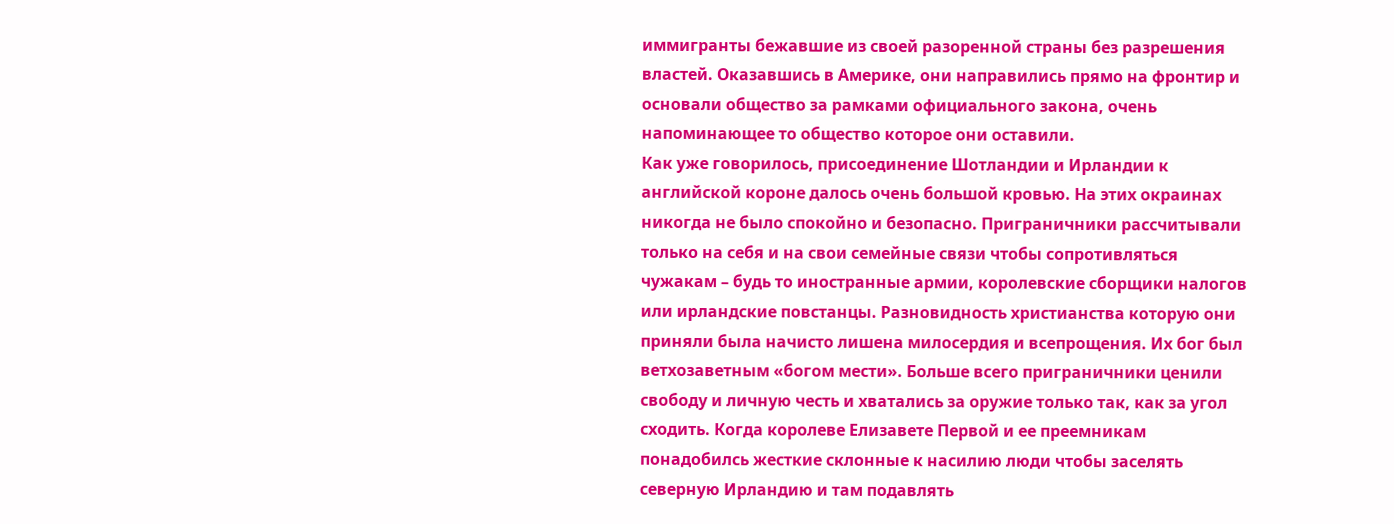иммигранты бежавшие из своей разоренной страны без разрешения властей. Оказавшись в Америке, они направились прямо на фронтир и основали общество за рамками официального закона, очень напоминающее то общество которое они оставили.
Как уже говорилось, присоединение Шотландии и Ирландии к английской короне далось очень большой кровью. На этих окраинах никогда не было спокойно и безопасно. Приграничники рассчитывали только на себя и на свои семейные связи чтобы сопротивляться чужакам – будь то иностранные армии, королевские сборщики налогов или ирландские повстанцы. Разновидность христианства которую они приняли была начисто лишена милосердия и всепрощения. Их бог был ветхозаветным «богом мести». Больше всего приграничники ценили свободу и личную честь и хватались за оружие только так, как за угол сходить. Когда королеве Елизавете Первой и ее преемникам понадобилсь жесткие склонные к насилию люди чтобы заселять северную Ирландию и там подавлять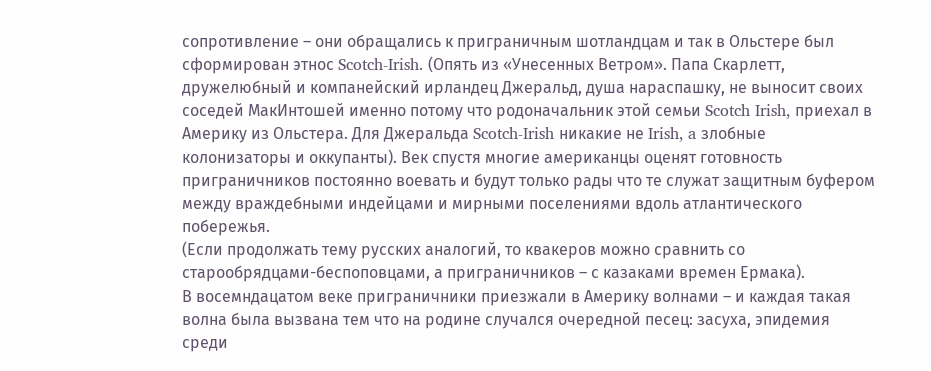сопротивление – они обращались к приграничным шотландцам и так в Ольстере был сформирован этнос Scotch-Irish. (Опять из «Унесенных Ветром». Папа Скарлетт, дружелюбный и компанейский ирландец Джеральд, душа нараспашку, не выносит своих соседей МакИнтошей именно потому что родоначальник этой семьи Scotch Irish, приехал в Америку из Ольстера. Для Джеральда Scotch-Irish никакие не Irish, a злобные колонизаторы и оккупанты). Век спустя многие американцы оценят готовность приграничников постоянно воевать и будут только рады что те служат защитным буфером между враждебными индейцами и мирными поселениями вдоль атлантического побережья.
(Если продолжать тему русских аналогий, то квакеров можно сравнить со старообрядцами-беспоповцами, а приграничников – с казаками времен Ермака).
В восемндацатом веке приграничники приезжали в Америку волнами – и каждая такая волна была вызвана тем что на родине случался очередной песец: засуха, эпидемия среди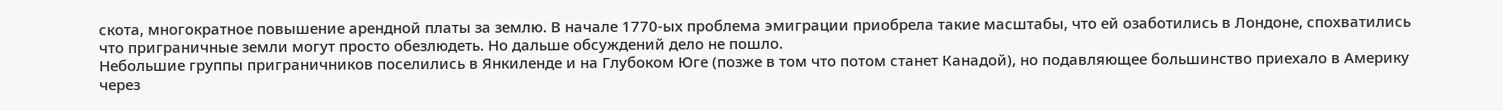скота, многократное повышение арендной платы за землю. В начале 1770-ых проблема эмиграции приобрела такие масштабы, что ей озаботились в Лондоне, спохватились что приграничные земли могут просто обезлюдеть. Но дальше обсуждений дело не пошло.
Небольшие группы приграничников поселились в Янкиленде и на Глубоком Юге (позже в том что потом станет Канадой), но подавляющее большинство приехало в Америку через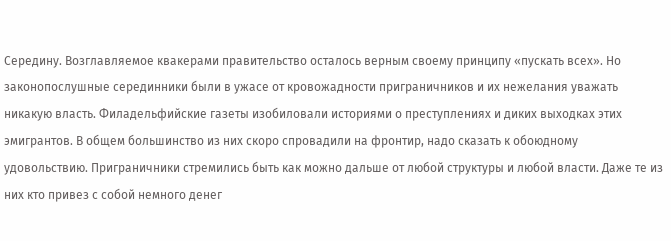Середину. Возглавляемое квакерами правительство осталось верным своему принципу «пускать всех». Но законопослушные серединники были в ужасе от кровожадности приграничников и их нежелания уважать никакую власть. Филадельфийские газеты изобиловали историями о преступлениях и диких выходках этих эмигрантов. В общем большинство из них скоро спровадили на фронтир, надо сказать к обоюдному удовольствию. Приграничники стремились быть как можно дальше от любой структуры и любой власти. Даже те из них кто привез с собой немного денег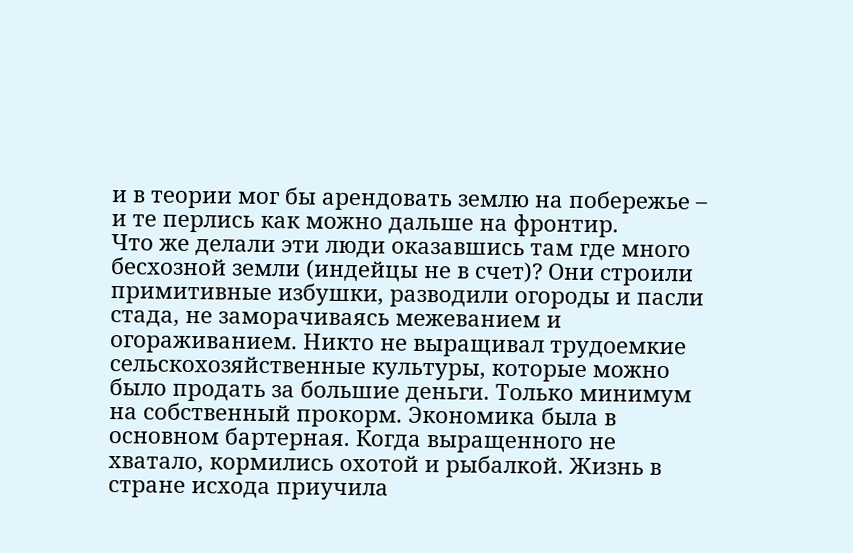и в теории мог бы арендовать землю на побережье – и те перлись как можно дальше на фронтир.
Что же делали эти люди оказавшись там где много бесхозной земли (индейцы не в счет)? Они строили примитивные избушки, разводили огороды и пасли стада, не заморачиваясь межеванием и огораживанием. Никто не выращивал трудоемкие сельскохозяйственные культуры, которые можно было продать за большие деньги. Только минимум на собственный прокорм. Экономика была в основном бартерная. Когда выращенного не хватало, кормились охотой и рыбалкой. Жизнь в стране исхода приучила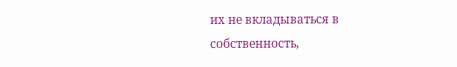их не вкладываться в собственность,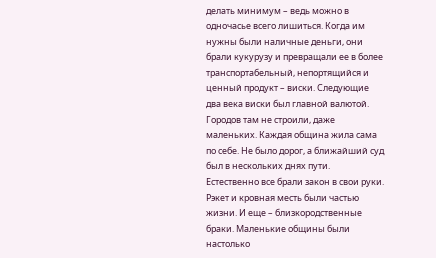делать минимум – ведь можно в одночасье всего лишиться. Когда им нужны были наличные деньги, они брали кукурузу и превращали ее в более транспортабельный, непортящийся и ценный продукт – виски. Следующие два века виски был главной валютой.
Городов там не строили, даже маленьких. Каждая община жила сама по себе. Не было дорог, а ближайший суд был в нескольких днях пути. Естественно все брали закон в свои руки. Рэкет и кровная месть были частью жизни. И еще – близкородственные браки. Маленькие общины были настолько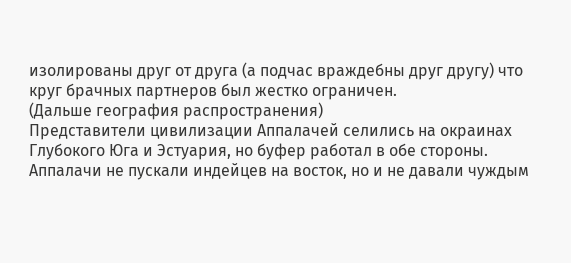изолированы друг от друга (а подчас враждебны друг другу) что круг брачных партнеров был жестко ограничен.
(Дальше география распространения)
Представители цивилизации Аппалачей селились на окраинах Глубокого Юга и Эстуария, но буфер работал в обе стороны. Аппалачи не пускали индейцев на восток, но и не давали чуждым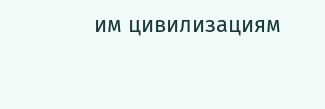им цивилизациям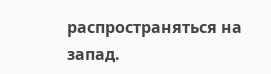распространяться на запад.